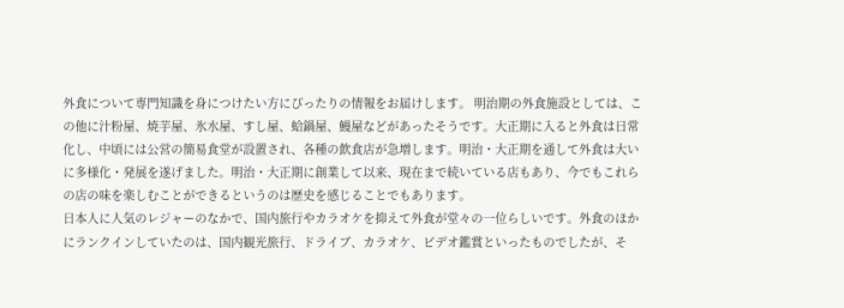外食について専門知識を身につけたい方にぴったりの情報をお届けします。 明治期の外食施設としては、この他に汁粉屋、焼芋屋、氷水屋、すし屋、蛤鍋屋、鰻屋などがあったそうです。大正期に入ると外食は日常化し、中頃には公営の簡易食堂が設置され、各種の飲食店が急増します。明治・大正期を通して外食は大いに多様化・発展を遂げました。明治・大正期に創業して以来、現在まで続いている店もあり、今でもこれらの店の味を楽しむことができるというのは歴史を感じることでもあります。
日本人に人気のレジャーのなかで、国内旅行やカラオケを抑えて外食が堂々の一位らしいです。外食のほかにランクインしていたのは、国内観光旅行、ドライブ、カラオケ、ビデオ鑑賞といったものでしたが、そ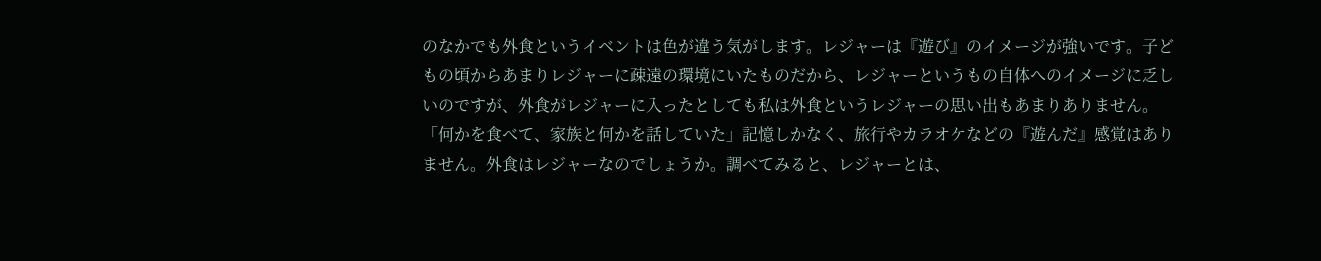のなかでも外食というイベントは色が違う気がします。レジャーは『遊び』のイメージが強いです。子どもの頃からあまりレジャーに疎遠の環境にいたものだから、レジャーというもの自体へのイメージに乏しいのですが、外食がレジャーに入ったとしても私は外食というレジャーの思い出もあまりありません。
「何かを食べて、家族と何かを話していた」記憶しかなく、旅行やカラオケなどの『遊んだ』感覚はありません。外食はレジャーなのでしょうか。調べてみると、レジャーとは、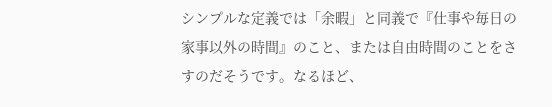シンプルな定義では「余暇」と同義で『仕事や毎日の家事以外の時間』のこと、または自由時間のことをさすのだそうです。なるほど、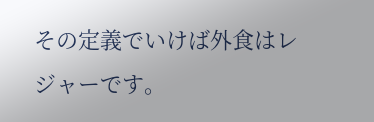その定義でいけば外食はレジャーです。